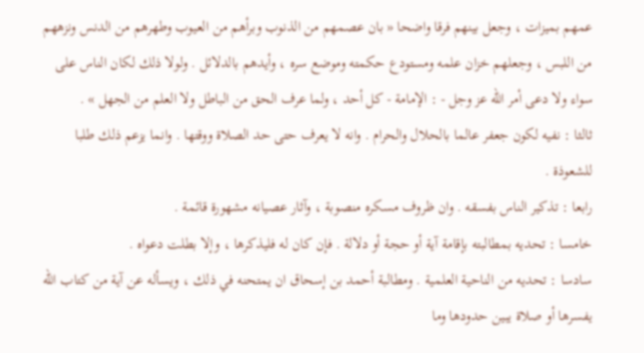عمهم بميزات ، وجعل بينهم فرقا واضحا « بان عصمهم من الذنوب وبرأهم من العيوب وطهرهم من الدنس ونزههم من اللبس ، وجعلهم خزان علمه ومستودع حكمته وموضع سره ، وأيدهم بالدلائل . ولولا ذلك لكان الناس على سواء ولا دعى أمر اللّه عز وجل - : الإمامة - كل أحد ، ولما عرف الحق من الباطل ولا العلم من الجهل » .
ثالثا : نفيه لكون جعفر عالما بالحلال والحرام . وانه لا يعرف حتى حد الصلاة ووقتها . وانما يزعم ذلك طلبا للشعوذة .
رابعا : تذكير الناس بفسقه . وان ظروف مسكره منصوبة ، وآثار عصيانه مشهورة قائمة .
خامسا : تحديه بمطالبته بإقامة آية أو حجة أو دلالة . فإن كان له فليذكرها ، وإلا بطلت دعواه .
سادسا : تحديه من الناحية العلمية . ومطالبة أحمد بن إسحاق ان يمتحنه في ذلك ، ويسأله عن آية من كتاب اللّه يفسرها أو صلاة يبين حدودها وما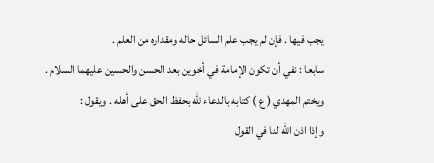يجب فيها . فإن لم يجب علم السائل حاله ومقداره من العلم .
سابعا : نفي أن تكون الإمامة في أخوين بعد الحسن والحسين عليهما السلام .
ويختم المهدي ( ع ) كتابه بالدعاء للّه بحفظ الحق على أهله . ويقول :
وإذا اذن اللّه لنا في القول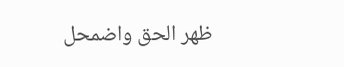ظهر الحق واضمحل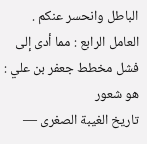الباطل وانحسر عنكم .
العامل الرابع : مما أدى إلى فشل مخطط جعفر بن علي : هو شعور
تاريخ الغيبة الصغرى —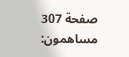صفحة 307
مساهمون: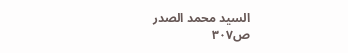السيد محمد الصدر
ص٣٠٧